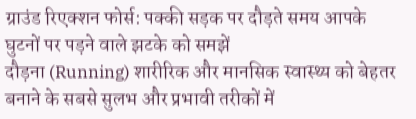ग्राउंड रिएक्शन फोर्स: पक्की सड़क पर दौड़ते समय आपके घुटनों पर पड़ने वाले झटके को समझें
दौड़ना (Running) शारीरिक और मानसिक स्वास्थ्य को बेहतर बनाने के सबसे सुलभ और प्रभावी तरीकों में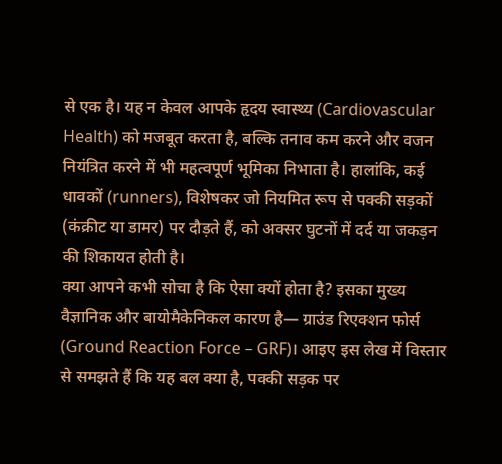से एक है। यह न केवल आपके हृदय स्वास्थ्य (Cardiovascular Health) को मजबूत करता है, बल्कि तनाव कम करने और वजन नियंत्रित करने में भी महत्वपूर्ण भूमिका निभाता है। हालांकि, कई धावकों (runners), विशेषकर जो नियमित रूप से पक्की सड़कों (कंक्रीट या डामर) पर दौड़ते हैं, को अक्सर घुटनों में दर्द या जकड़न की शिकायत होती है।
क्या आपने कभी सोचा है कि ऐसा क्यों होता है? इसका मुख्य वैज्ञानिक और बायोमैकेनिकल कारण है— ग्राउंड रिएक्शन फोर्स (Ground Reaction Force – GRF)। आइए इस लेख में विस्तार से समझते हैं कि यह बल क्या है, पक्की सड़क पर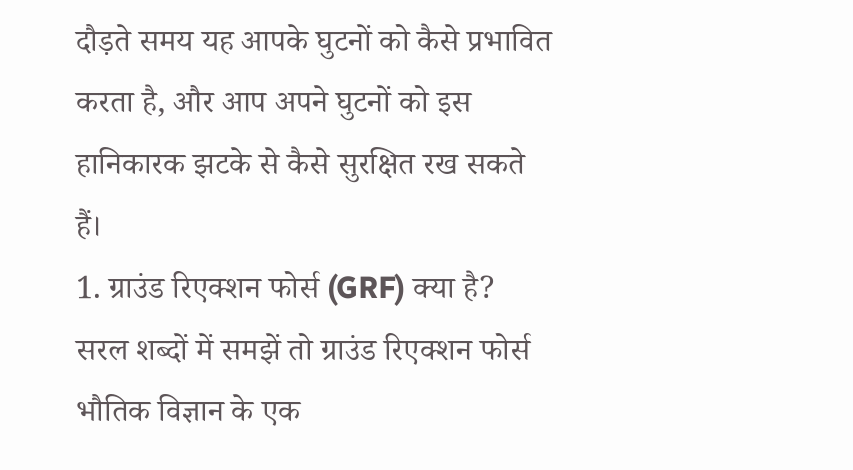दौड़ते समय यह आपके घुटनों को कैसे प्रभावित करता है, और आप अपने घुटनों को इस हानिकारक झटके से कैसे सुरक्षित रख सकते हैं।
1. ग्राउंड रिएक्शन फोर्स (GRF) क्या है?
सरल शब्दों में समझें तो ग्राउंड रिएक्शन फोर्स भौतिक विज्ञान के एक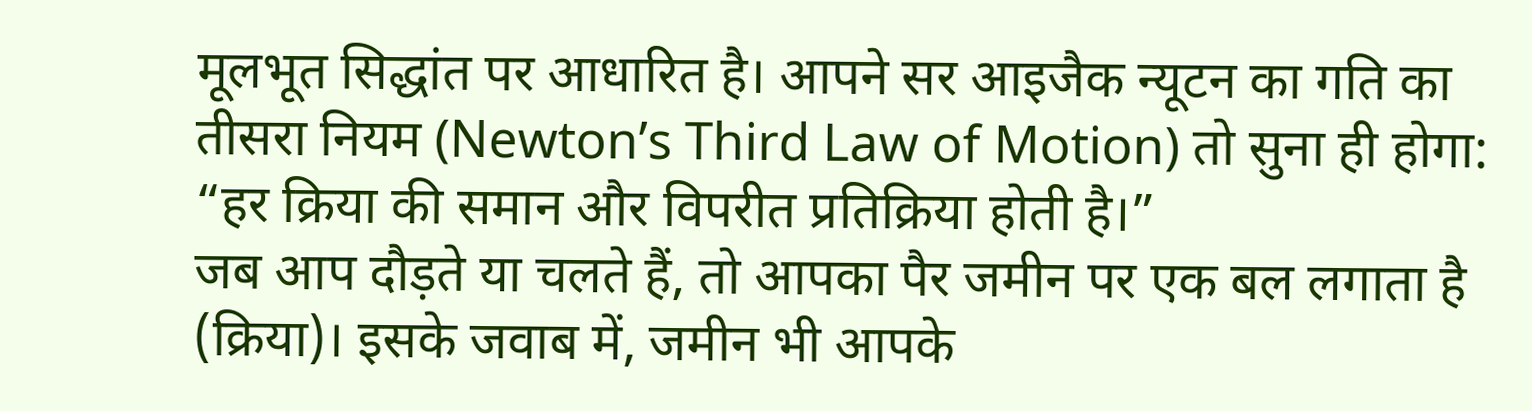मूलभूत सिद्धांत पर आधारित है। आपने सर आइजैक न्यूटन का गति का तीसरा नियम (Newton’s Third Law of Motion) तो सुना ही होगा: “हर क्रिया की समान और विपरीत प्रतिक्रिया होती है।”
जब आप दौड़ते या चलते हैं, तो आपका पैर जमीन पर एक बल लगाता है (क्रिया)। इसके जवाब में, जमीन भी आपके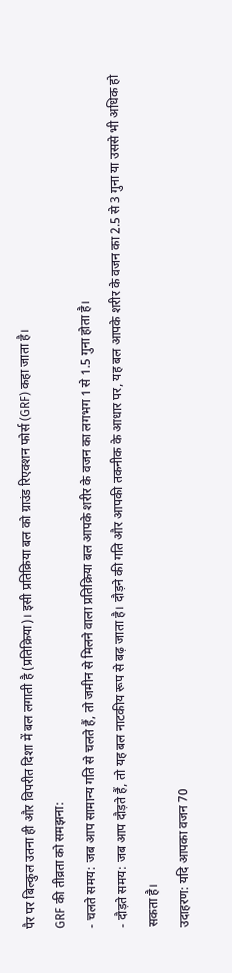पैर पर बिल्कुल उतना ही और विपरीत दिशा में बल लगाती है (प्रतिक्रिया)। इसी प्रतिक्रिया बल को ग्राउंड रिएक्शन फोर्स (GRF) कहा जाता है।
GRF की तीव्रता को समझना:
- चलते समय: जब आप सामान्य गति से चलते हैं, तो जमीन से मिलने वाला प्रतिक्रिया बल आपके शरीर के वजन का लगभग 1 से 1.5 गुना होता है।
- दौड़ते समय: जब आप दौड़ते हैं, तो यह बल नाटकीय रूप से बढ़ जाता है। दौड़ने की गति और आपकी तकनीक के आधार पर, यह बल आपके शरीर के वजन का 2.5 से 3 गुना या उससे भी अधिक हो सकता है।
उदाहरण: यदि आपका वजन 70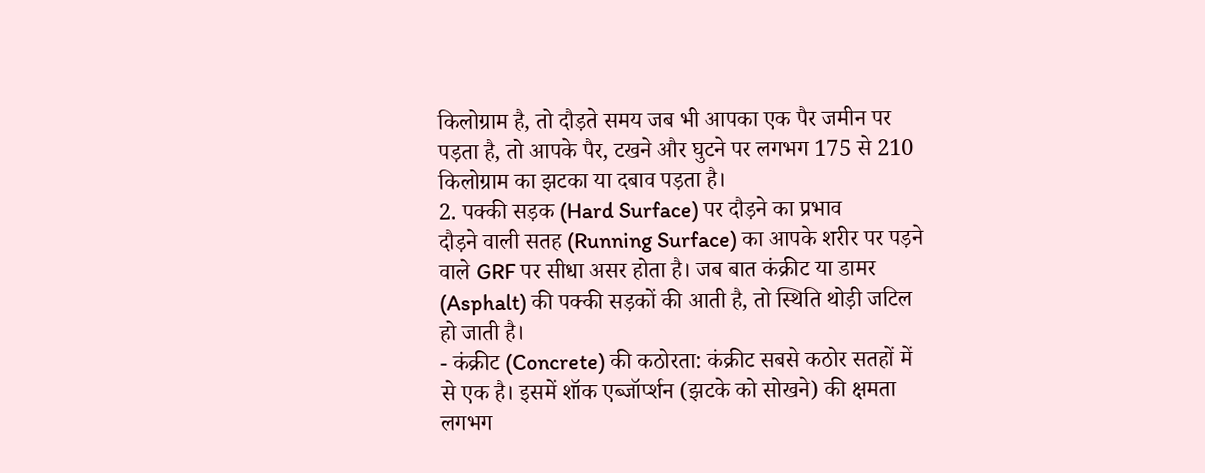किलोग्राम है, तो दौड़ते समय जब भी आपका एक पैर जमीन पर पड़ता है, तो आपके पैर, टखने और घुटने पर लगभग 175 से 210 किलोग्राम का झटका या दबाव पड़ता है।
2. पक्की सड़क (Hard Surface) पर दौड़ने का प्रभाव
दौड़ने वाली सतह (Running Surface) का आपके शरीर पर पड़ने वाले GRF पर सीधा असर होता है। जब बात कंक्रीट या डामर (Asphalt) की पक्की सड़कों की आती है, तो स्थिति थोड़ी जटिल हो जाती है।
- कंक्रीट (Concrete) की कठोरता: कंक्रीट सबसे कठोर सतहों में से एक है। इसमें शॉक एब्जॉर्प्शन (झटके को सोखने) की क्षमता लगभग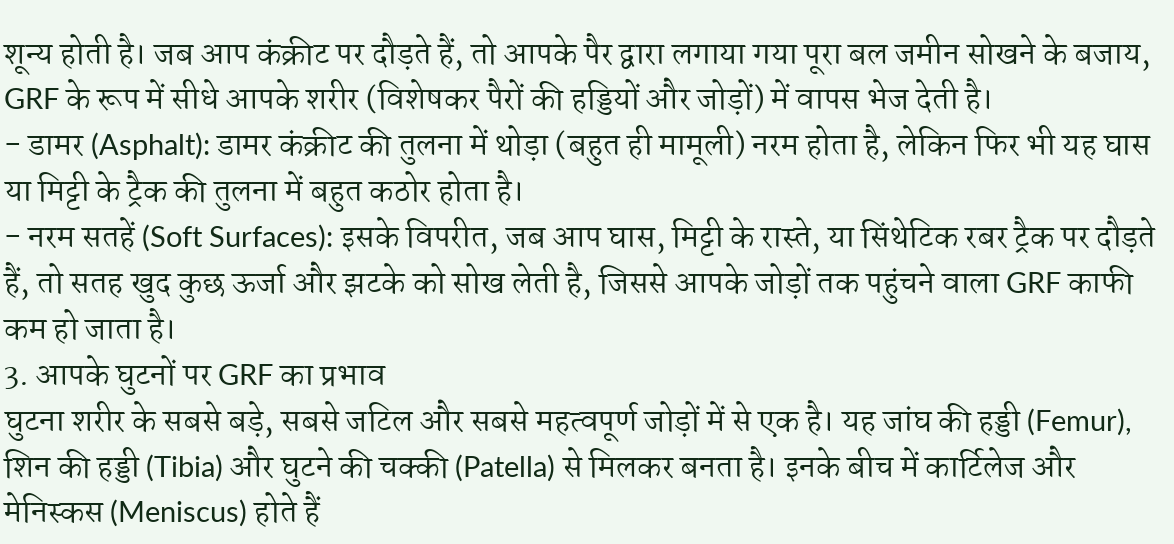शून्य होती है। जब आप कंक्रीट पर दौड़ते हैं, तो आपके पैर द्वारा लगाया गया पूरा बल जमीन सोखने के बजाय, GRF के रूप में सीधे आपके शरीर (विशेषकर पैरों की हड्डियों और जोड़ों) में वापस भेज देती है।
- डामर (Asphalt): डामर कंक्रीट की तुलना में थोड़ा (बहुत ही मामूली) नरम होता है, लेकिन फिर भी यह घास या मिट्टी के ट्रैक की तुलना में बहुत कठोर होता है।
- नरम सतहें (Soft Surfaces): इसके विपरीत, जब आप घास, मिट्टी के रास्ते, या सिंथेटिक रबर ट्रैक पर दौड़ते हैं, तो सतह खुद कुछ ऊर्जा और झटके को सोख लेती है, जिससे आपके जोड़ों तक पहुंचने वाला GRF काफी कम हो जाता है।
3. आपके घुटनों पर GRF का प्रभाव
घुटना शरीर के सबसे बड़े, सबसे जटिल और सबसे महत्वपूर्ण जोड़ों में से एक है। यह जांघ की हड्डी (Femur), शिन की हड्डी (Tibia) और घुटने की चक्की (Patella) से मिलकर बनता है। इनके बीच में कार्टिलेज और मेनिस्कस (Meniscus) होते हैं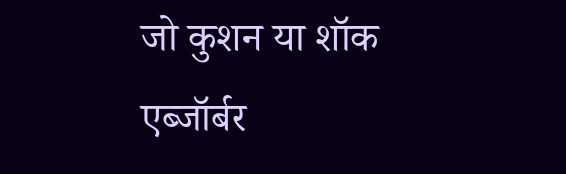जो कुशन या शॉक एब्जॉर्बर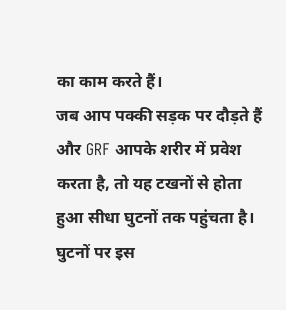का काम करते हैं।
जब आप पक्की सड़क पर दौड़ते हैं और GRF आपके शरीर में प्रवेश करता है, तो यह टखनों से होता हुआ सीधा घुटनों तक पहुंचता है। घुटनों पर इस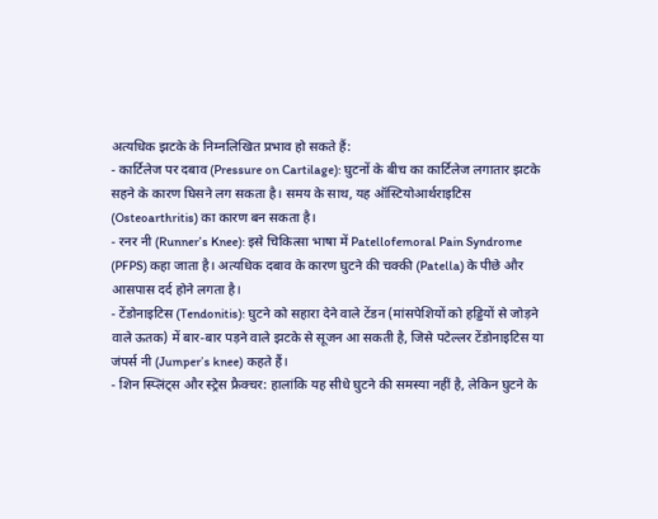अत्यधिक झटके के निम्नलिखित प्रभाव हो सकते हैं:
- कार्टिलेज पर दबाव (Pressure on Cartilage): घुटनों के बीच का कार्टिलेज लगातार झटके सहने के कारण घिसने लग सकता है। समय के साथ, यह ऑस्टियोआर्थराइटिस (Osteoarthritis) का कारण बन सकता है।
- रनर नी (Runner’s Knee): इसे चिकित्सा भाषा में Patellofemoral Pain Syndrome (PFPS) कहा जाता है। अत्यधिक दबाव के कारण घुटने की चक्की (Patella) के पीछे और आसपास दर्द होने लगता है।
- टेंडोनाइटिस (Tendonitis): घुटने को सहारा देने वाले टेंडन (मांसपेशियों को हड्डियों से जोड़ने वाले ऊतक) में बार-बार पड़ने वाले झटके से सूजन आ सकती है, जिसे पटेल्लर टेंडोनाइटिस या जंपर्स नी (Jumper’s knee) कहते हैं।
- शिन स्प्लिंट्स और स्ट्रेस फ्रैक्चर: हालांकि यह सीधे घुटने की समस्या नहीं है, लेकिन घुटने के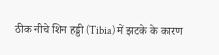ठीक नीचे शिन हड्डी (Tibia) में झटके के कारण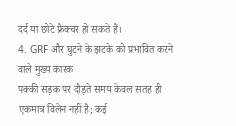दर्द या छोटे फ्रैक्चर हो सकते हैं।
4. GRF और घुटने के झटके को प्रभावित करने वाले मुख्य कारक
पक्की सड़क पर दौड़ते समय केवल सतह ही एकमात्र विलेन नहीं है; कई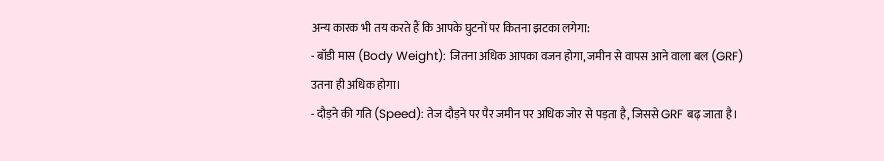अन्य कारक भी तय करते हैं कि आपके घुटनों पर कितना झटका लगेगा:
- बॉडी मास (Body Weight): जितना अधिक आपका वजन होगा, जमीन से वापस आने वाला बल (GRF) उतना ही अधिक होगा।
- दौड़ने की गति (Speed): तेज दौड़ने पर पैर जमीन पर अधिक जोर से पड़ता है, जिससे GRF बढ़ जाता है।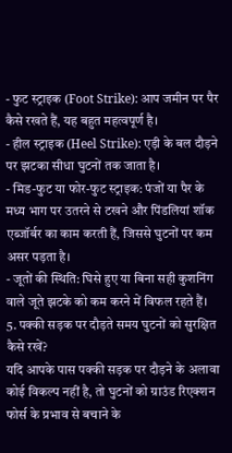- फुट स्ट्राइक (Foot Strike): आप जमीन पर पैर कैसे रखते हैं, यह बहुत महत्वपूर्ण है।
- हील स्ट्राइक (Heel Strike): एड़ी के बल दौड़ने पर झटका सीधा घुटनों तक जाता है।
- मिड-फुट या फोर-फुट स्ट्राइक: पंजों या पैर के मध्य भाग पर उतरने से टखने और पिंडलियां शॉक एब्जॉर्बर का काम करती हैं, जिससे घुटनों पर कम असर पड़ता है।
- जूतों की स्थिति: घिसे हुए या बिना सही कुशनिंग वाले जूते झटके को कम करने में विफल रहते हैं।
5. पक्की सड़क पर दौड़ते समय घुटनों को सुरक्षित कैसे रखें?
यदि आपके पास पक्की सड़क पर दौड़ने के अलावा कोई विकल्प नहीं है, तो घुटनों को ग्राउंड रिएक्शन फोर्स के प्रभाव से बचाने के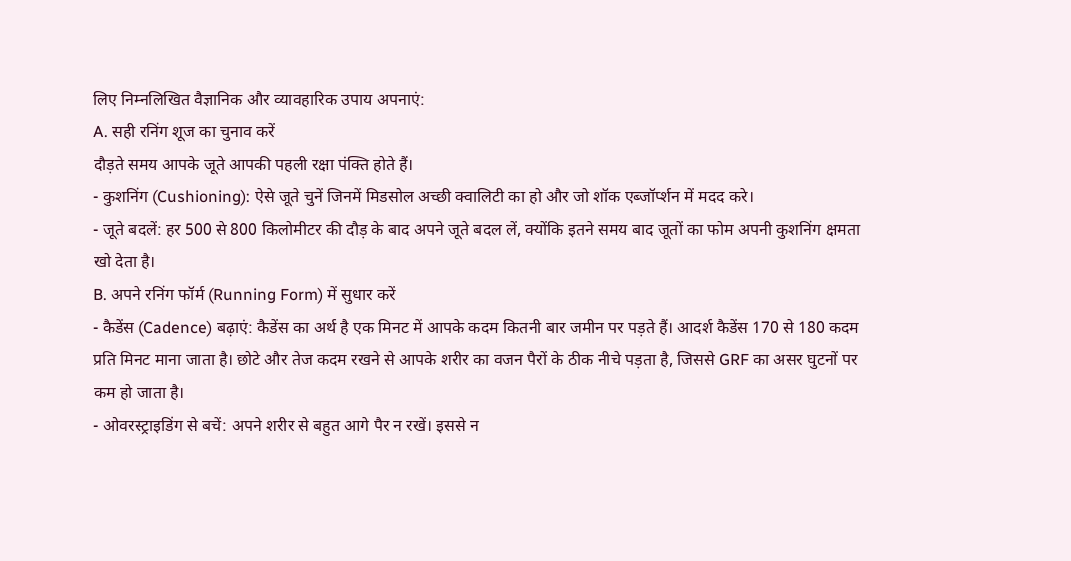लिए निम्नलिखित वैज्ञानिक और व्यावहारिक उपाय अपनाएं:
A. सही रनिंग शूज का चुनाव करें
दौड़ते समय आपके जूते आपकी पहली रक्षा पंक्ति होते हैं।
- कुशनिंग (Cushioning): ऐसे जूते चुनें जिनमें मिडसोल अच्छी क्वालिटी का हो और जो शॉक एब्जॉर्प्शन में मदद करे।
- जूते बदलें: हर 500 से 800 किलोमीटर की दौड़ के बाद अपने जूते बदल लें, क्योंकि इतने समय बाद जूतों का फोम अपनी कुशनिंग क्षमता खो देता है।
B. अपने रनिंग फॉर्म (Running Form) में सुधार करें
- कैडेंस (Cadence) बढ़ाएं: कैडेंस का अर्थ है एक मिनट में आपके कदम कितनी बार जमीन पर पड़ते हैं। आदर्श कैडेंस 170 से 180 कदम प्रति मिनट माना जाता है। छोटे और तेज कदम रखने से आपके शरीर का वजन पैरों के ठीक नीचे पड़ता है, जिससे GRF का असर घुटनों पर कम हो जाता है।
- ओवरस्ट्राइडिंग से बचें: अपने शरीर से बहुत आगे पैर न रखें। इससे न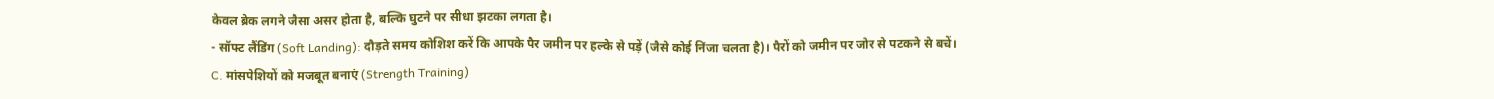केवल ब्रेक लगने जैसा असर होता है, बल्कि घुटने पर सीधा झटका लगता है।
- सॉफ्ट लैंडिंग (Soft Landing): दौड़ते समय कोशिश करें कि आपके पैर जमीन पर हल्के से पड़ें (जैसे कोई निंजा चलता है)। पैरों को जमीन पर जोर से पटकने से बचें।
C. मांसपेशियों को मजबूत बनाएं (Strength Training)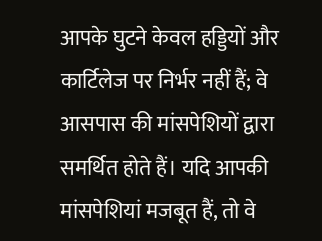आपके घुटने केवल हड्डियों और कार्टिलेज पर निर्भर नहीं हैं; वे आसपास की मांसपेशियों द्वारा समर्थित होते हैं। यदि आपकी मांसपेशियां मजबूत हैं, तो वे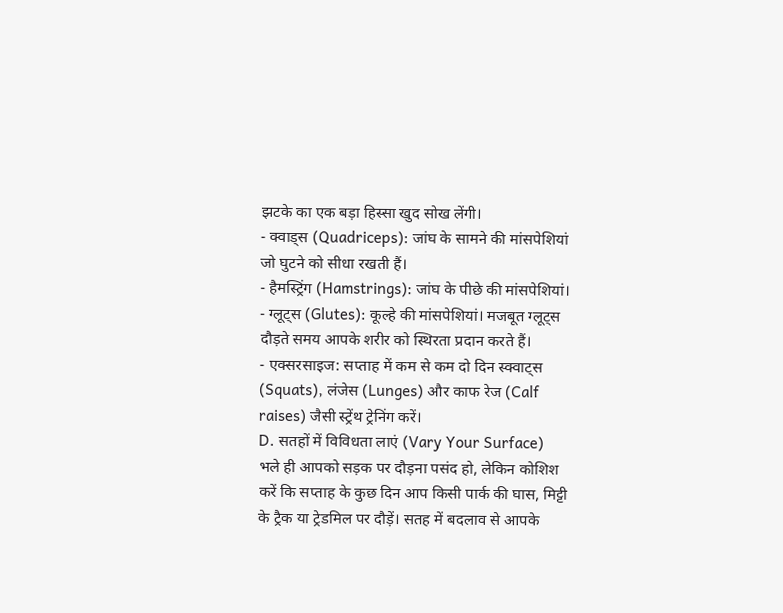झटके का एक बड़ा हिस्सा खुद सोख लेंगी।
- क्वाड्स (Quadriceps): जांघ के सामने की मांसपेशियां जो घुटने को सीधा रखती हैं।
- हैमस्ट्रिंग (Hamstrings): जांघ के पीछे की मांसपेशियां।
- ग्लूट्स (Glutes): कूल्हे की मांसपेशियां। मजबूत ग्लूट्स दौड़ते समय आपके शरीर को स्थिरता प्रदान करते हैं।
- एक्सरसाइज: सप्ताह में कम से कम दो दिन स्क्वाट्स (Squats), लंजेस (Lunges) और काफ रेज (Calf raises) जैसी स्ट्रेंथ ट्रेनिंग करें।
D. सतहों में विविधता लाएं (Vary Your Surface)
भले ही आपको सड़क पर दौड़ना पसंद हो, लेकिन कोशिश करें कि सप्ताह के कुछ दिन आप किसी पार्क की घास, मिट्टी के ट्रैक या ट्रेडमिल पर दौड़ें। सतह में बदलाव से आपके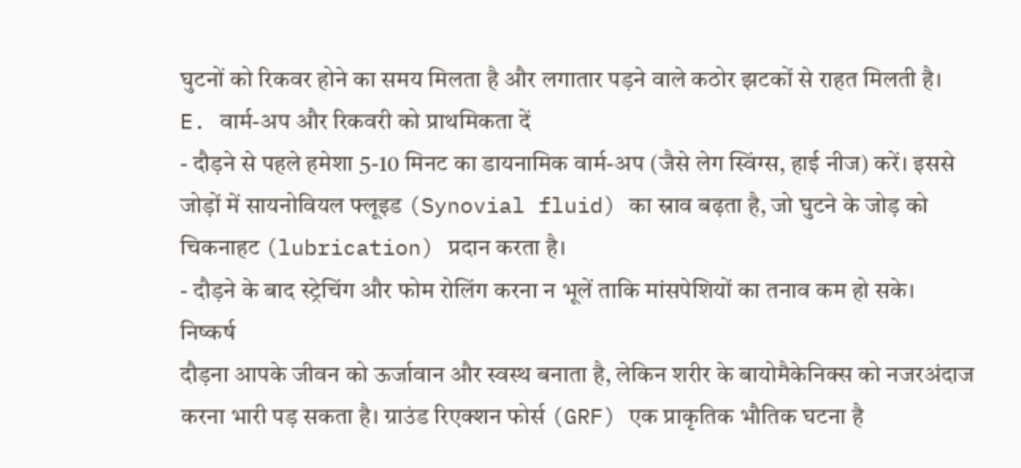घुटनों को रिकवर होने का समय मिलता है और लगातार पड़ने वाले कठोर झटकों से राहत मिलती है।
E. वार्म-अप और रिकवरी को प्राथमिकता दें
- दौड़ने से पहले हमेशा 5-10 मिनट का डायनामिक वार्म-अप (जैसे लेग स्विंग्स, हाई नीज) करें। इससे जोड़ों में सायनोवियल फ्लूइड (Synovial fluid) का स्राव बढ़ता है, जो घुटने के जोड़ को चिकनाहट (lubrication) प्रदान करता है।
- दौड़ने के बाद स्ट्रेचिंग और फोम रोलिंग करना न भूलें ताकि मांसपेशियों का तनाव कम हो सके।
निष्कर्ष
दौड़ना आपके जीवन को ऊर्जावान और स्वस्थ बनाता है, लेकिन शरीर के बायोमैकेनिक्स को नजरअंदाज करना भारी पड़ सकता है। ग्राउंड रिएक्शन फोर्स (GRF) एक प्राकृतिक भौतिक घटना है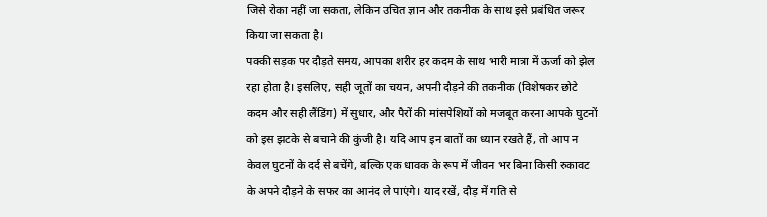जिसे रोका नहीं जा सकता, लेकिन उचित ज्ञान और तकनीक के साथ इसे प्रबंधित जरूर किया जा सकता है।
पक्की सड़क पर दौड़ते समय, आपका शरीर हर कदम के साथ भारी मात्रा में ऊर्जा को झेल रहा होता है। इसलिए, सही जूतों का चयन, अपनी दौड़ने की तकनीक (विशेषकर छोटे कदम और सही लैंडिंग) में सुधार, और पैरों की मांसपेशियों को मजबूत करना आपके घुटनों को इस झटके से बचाने की कुंजी है। यदि आप इन बातों का ध्यान रखते हैं, तो आप न केवल घुटनों के दर्द से बचेंगे, बल्कि एक धावक के रूप में जीवन भर बिना किसी रुकावट के अपने दौड़ने के सफर का आनंद ले पाएंगे। याद रखें, दौड़ में गति से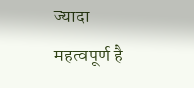ज्यादा महत्वपूर्ण है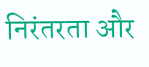निरंतरता और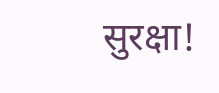सुरक्षा!